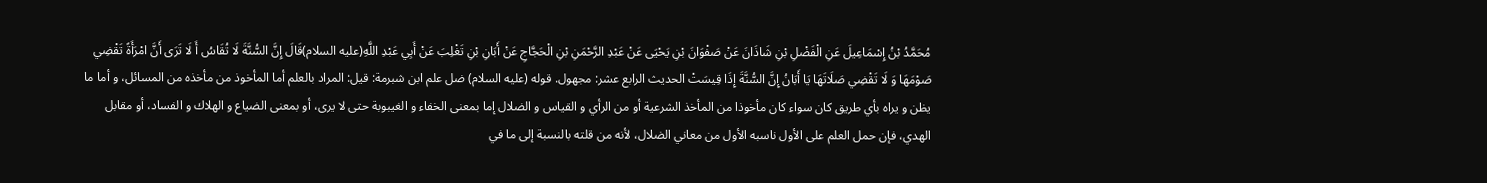مُحَمَّدُ بْنُ إِسْمَاعِيلَ عَنِ الْفَضْلِ بْنِ شَاذَانَ عَنْ صَفْوَانَ بْنِ يَحْيَى عَنْ عَبْدِ الرَّحْمَنِ بْنِ الْحَجَّاجِ عَنْ أَبَانِ بْنِ تَغْلِبَ عَنْ أَبِي عَبْدِ اللَّهِ(عليه السلام)قَالَ إِنَّ السُّنَّةَ لَا تُقَاسُ أَ لَا تَرَى أَنَّ امْرَأَةً تَقْضِي صَوْمَهَا وَ لَا تَقْضِي صَلَاتَهَا يَا أَبَانُ إِنَّ السُّنَّةَ إِذَا قِيسَتْ الحديث الرابع عشر: مجهول. قوله (عليه السلام) ضل علم ابن شبرمة: قيل: المراد بالعلم أما المأخوذ من مأخذه من المسائل، و أما ما يظن و يراه بأي طريق كان سواء كان مأخوذا من المأخذ الشرعية أو من الرأي و القياس و الضلال إما بمعنى الخفاء و الغيبوبة حتى لا يرى، أو بمعنى الضياع و الهلاك و الفساد، أو مقابل الهدي، فإن حمل العلم على الأول ناسبه الأول من معاني الضلال، لأنه من قلته بالنسبة إلى ما في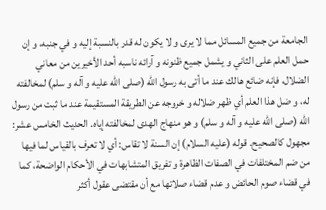الجامعة من جميع المسائل مما لا يرى و لا يكون له قدر بالنسبة إليه و في جنبه، و إن حمل العلم على الثاني و يشمل جميع ظنونه و آرائه ناسبه أحد الأخيرين من معاني الضلال، فإنه ضائع هالك عند ما أتى به رسول الله (صلى الله عليه و آله و سلم) لمخالفته له، و ضل هذا العلم أي ظهر ضلاله و خروجه عن الطريقة المستقيمة عند ما ثبت من رسول الله (صلى الله عليه و آله و سلم) و هو منهاج الهدى لمخالفته إياه. الحديث الخامس عشر: مجهول كالصحيح. قوله (عليه السلام) إن السنة لا تقاس: أي لا تعرف بالقياس لما فيها من ضم المختلفات في الصفات الظاهرة و تفريق المتشابهات في الأحكام الواضحة، كما في قضاء صوم الحائض و عدم قضاء صلاتها مع أن مقتضى عقول أكثر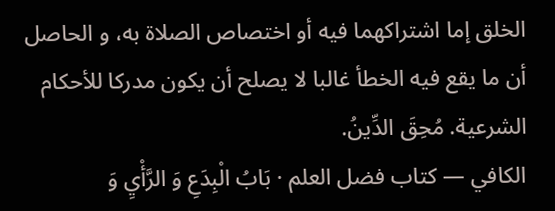الخلق إما اشتراكهما فيه أو اختصاص الصلاة به، و الحاصل أن ما يقع فيه الخطأ غالبا لا يصلح أن يكون مدركا للأحكام الشرعية. مُحِقَ الدِّينُ.
الكافي — كتاب فضل العلم · بَابُ الْبِدَعِ وَ الرَّأْيِ وَ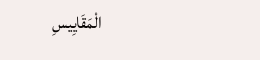الْمَقَايِيسِ